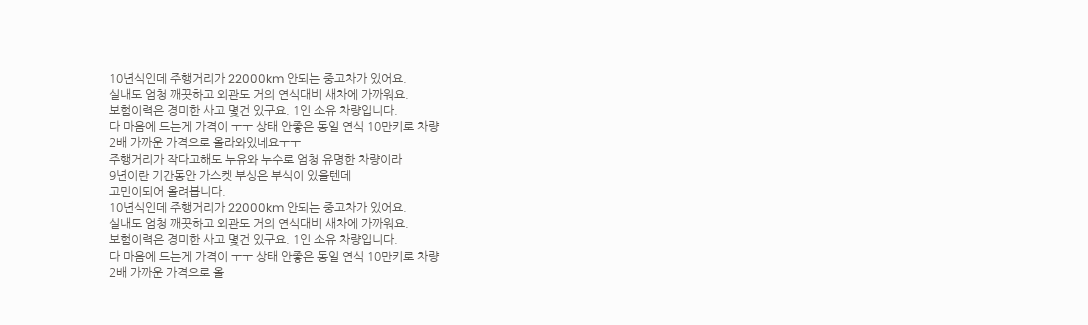10년식인데 주행거리가 22000km 안되는 중고차가 있어요.
실내도 엄청 깨끗하고 외관도 거의 연식대비 새차에 가까워요.
보험이력은 경미한 사고 몇건 있구요. 1인 소유 차량입니다.
다 마음에 드는게 가격이 ㅜㅜ 상태 안좋은 동일 연식 10만키로 차량
2배 가까운 가격으로 올라와있네요ㅜㅜ
주행거리가 작다고해도 누유와 누수로 엄청 유명한 차량이라
9년이란 기간동안 가스켓 부싱은 부식이 있을텐데
고민이되어 올려봅니다.
10년식인데 주행거리가 22000km 안되는 중고차가 있어요.
실내도 엄청 깨끗하고 외관도 거의 연식대비 새차에 가까워요.
보험이력은 경미한 사고 몇건 있구요. 1인 소유 차량입니다.
다 마음에 드는게 가격이 ㅜㅜ 상태 안좋은 동일 연식 10만키로 차량
2배 가까운 가격으로 올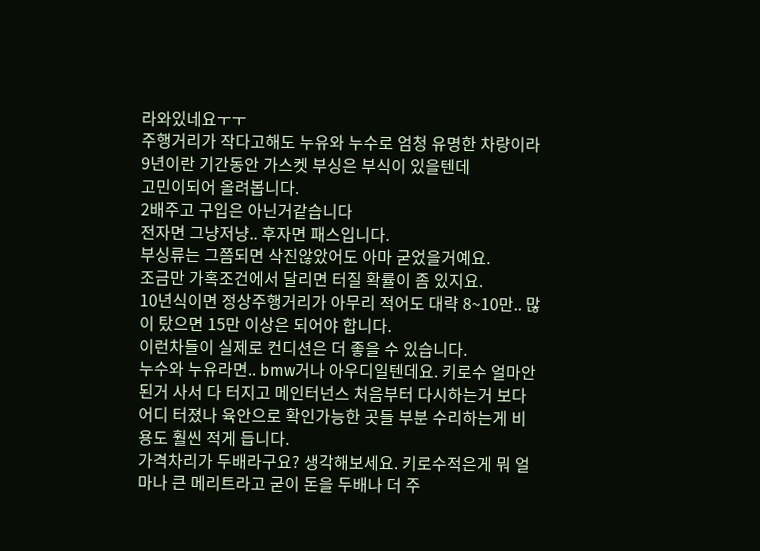라와있네요ㅜㅜ
주행거리가 작다고해도 누유와 누수로 엄청 유명한 차량이라
9년이란 기간동안 가스켓 부싱은 부식이 있을텐데
고민이되어 올려봅니다.
2배주고 구입은 아닌거같습니다
전자면 그냥저냥.. 후자면 패스입니다.
부싱류는 그쯤되면 삭진않았어도 아마 굳었을거예요.
조금만 가혹조건에서 달리면 터질 확률이 좀 있지요.
10년식이면 정상주행거리가 아무리 적어도 대략 8~10만.. 많이 탔으면 15만 이상은 되어야 합니다.
이런차들이 실제로 컨디션은 더 좋을 수 있습니다.
누수와 누유라면.. bmw거나 아우디일텐데요. 키로수 얼마안된거 사서 다 터지고 메인터넌스 처음부터 다시하는거 보다 어디 터졌나 육안으로 확인가능한 곳들 부분 수리하는게 비용도 훨씬 적게 듭니다.
가격차리가 두배라구요? 생각해보세요. 키로수적은게 뭐 얼마나 큰 메리트라고 굳이 돈을 두배나 더 주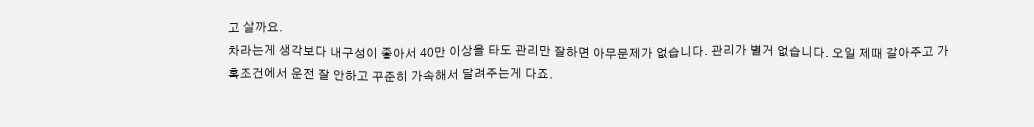고 살까요.
차라는게 생각보다 내구성이 좋아서 40만 이상을 타도 관리만 잘하면 아무문제가 없습니다. 관리가 별거 없습니다. 오일 제때 갈아주고 가혹조건에서 운전 잘 안하고 꾸준히 가속해서 달려주는게 다죠.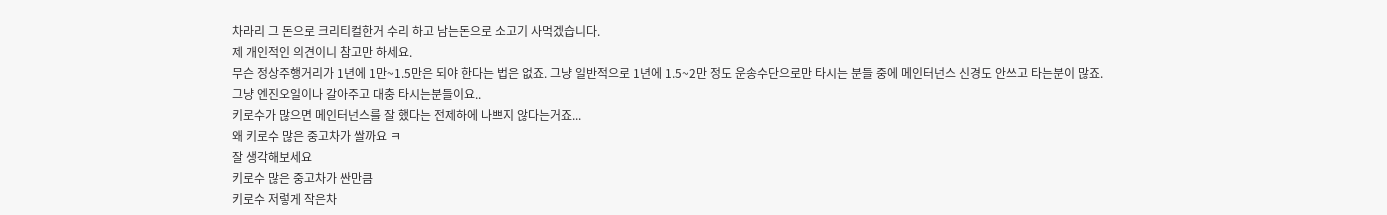차라리 그 돈으로 크리티컬한거 수리 하고 남는돈으로 소고기 사먹겠습니다.
제 개인적인 의견이니 참고만 하세요.
무슨 정상주행거리가 1년에 1만~1.5만은 되야 한다는 법은 없죠. 그냥 일반적으로 1년에 1.5~2만 정도 운송수단으로만 타시는 분들 중에 메인터넌스 신경도 안쓰고 타는분이 많죠.
그냥 엔진오일이나 갈아주고 대충 타시는분들이요..
키로수가 많으면 메인터넌스를 잘 했다는 전제하에 나쁘지 않다는거죠...
왜 키로수 많은 중고차가 쌀까요 ㅋ
잘 생각해보세요
키로수 많은 중고차가 싼만큼
키로수 저렇게 작은차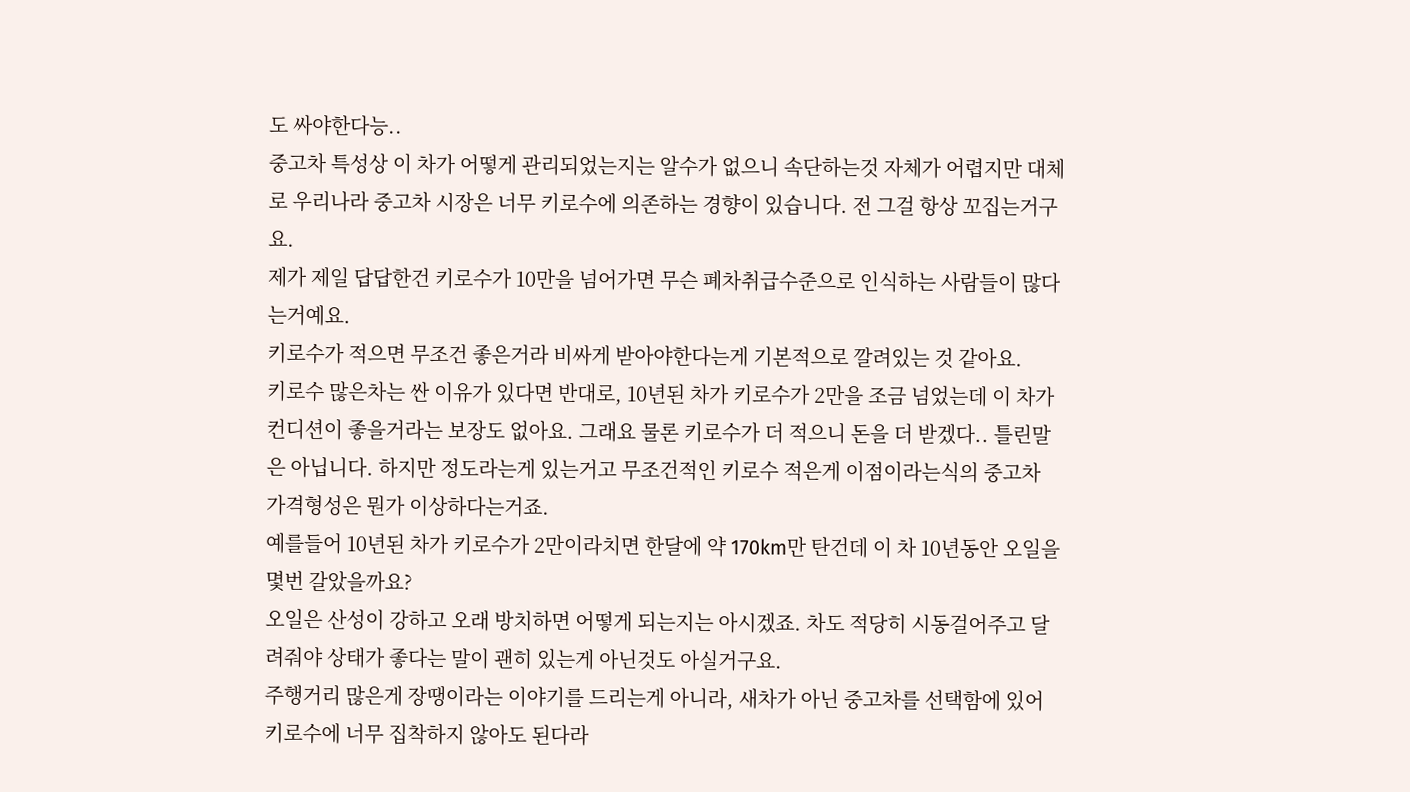도 싸야한다능..
중고차 특성상 이 차가 어떻게 관리되었는지는 알수가 없으니 속단하는것 자체가 어렵지만 대체로 우리나라 중고차 시장은 너무 키로수에 의존하는 경향이 있습니다. 전 그걸 항상 꼬집는거구요.
제가 제일 답답한건 키로수가 10만을 넘어가면 무슨 폐차취급수준으로 인식하는 사람들이 많다는거예요.
키로수가 적으면 무조건 좋은거라 비싸게 받아야한다는게 기본적으로 깔려있는 것 같아요.
키로수 많은차는 싼 이유가 있다면 반대로, 10년된 차가 키로수가 2만을 조금 넘었는데 이 차가 컨디션이 좋을거라는 보장도 없아요. 그래요 물론 키로수가 더 적으니 돈을 더 받겠다.. 틀린말은 아닙니다. 하지만 정도라는게 있는거고 무조건적인 키로수 적은게 이점이라는식의 중고차 가격형성은 뭔가 이상하다는거죠.
예를들어 10년된 차가 키로수가 2만이라치면 한달에 약 170km만 탄건데 이 차 10년동안 오일을 몇번 갈았을까요?
오일은 산성이 강하고 오래 방치하면 어떻게 되는지는 아시겠죠. 차도 적당히 시동걸어주고 달려줘야 상태가 좋다는 말이 괜히 있는게 아닌것도 아실거구요.
주행거리 많은게 장땡이라는 이야기를 드리는게 아니라, 새차가 아닌 중고차를 선택함에 있어 키로수에 너무 집착하지 않아도 된다라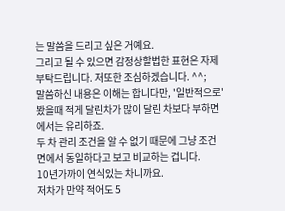는 말씀을 드리고 싶은 거예요.
그리고 될 수 있으면 감정상할법한 표현은 자제부탁드립니다. 저또한 조심하겠습니다. ^^;
말씀하신 내용은 이해는 합니다만, '일반적으로' 봤을때 적게 달린차가 많이 달린 차보다 부하면에서는 유리하죠.
두 차 관리 조건을 알 수 없기 때문에 그냥 조건면에서 동일하다고 보고 비교하는 겁니다.
10년가까이 연식있는 차니까요.
저차가 만약 적어도 5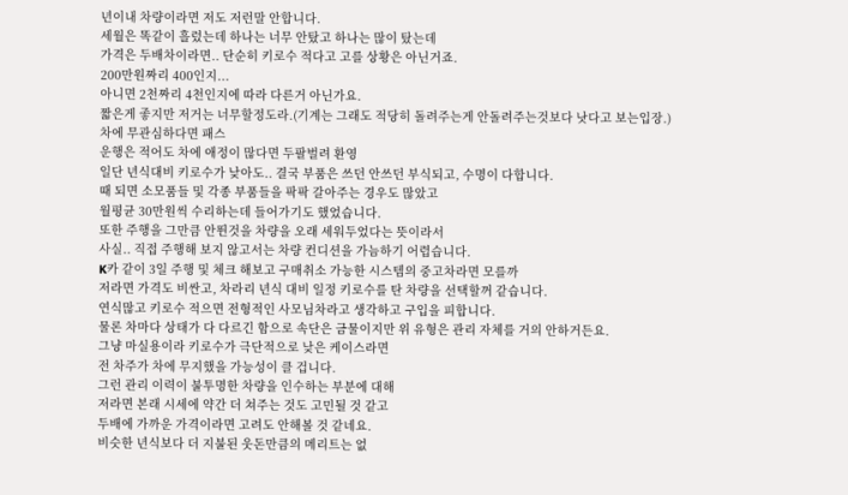년이내 차량이라면 저도 저런말 안합니다.
세월은 똑같이 흘렀는데 하나는 너무 안탔고 하나는 많이 탔는데
가격은 두배차이라면.. 단순히 키로수 적다고 고를 상황은 아닌거죠.
200만원짜리 400인지...
아니면 2천짜리 4천인지에 따라 다른거 아닌가요.
짧은게 좋지만 저거는 너무할정도라.(기계는 그래도 적당히 돌려주는게 안돌려주는것보다 낫다고 보는입장.)
차에 무관심하다면 패스
운행은 적어도 차에 애정이 많다면 두팔벌려 환영
일단 년식대비 키로수가 낮아도.. 결국 부품은 쓰던 안쓰던 부식되고, 수명이 다합니다.
때 되면 소모품들 및 각종 부품들을 팍팍 갈아주는 경우도 많았고
월평균 30만원씩 수리하는데 들어가기도 했었습니다.
또한 주행을 그만큼 안뛴것을 차량을 오래 세워두었다는 뜻이라서
사실.. 직접 주행해 보지 않고서는 차량 컨디션을 가늠하기 어렵습니다.
K카 같이 3일 주행 및 체크 해보고 구매취소 가능한 시스템의 중고차라면 모를까
저라면 가격도 비싼고, 차라리 년식 대비 일정 키로수를 탄 차량을 선택할꺼 같습니다.
연식많고 키로수 적으면 전형적인 사모님차라고 생각하고 구입을 피합니다.
물론 차마다 상태가 다 다르긴 함으로 속단은 금물이지만 위 유형은 관리 자체를 거의 안하거든요.
그냥 마실용이라 키로수가 극단적으로 낮은 케이스라면
전 차주가 차에 무지했을 가능성이 클 겁니다.
그런 관리 이력이 불투명한 차량을 인수하는 부분에 대해
저라면 본래 시세에 약간 더 쳐주는 것도 고민될 것 같고
두배에 가까운 가격이라면 고려도 안해볼 것 같네요.
비슷한 년식보다 더 지불된 웃돈만큼의 메리트는 없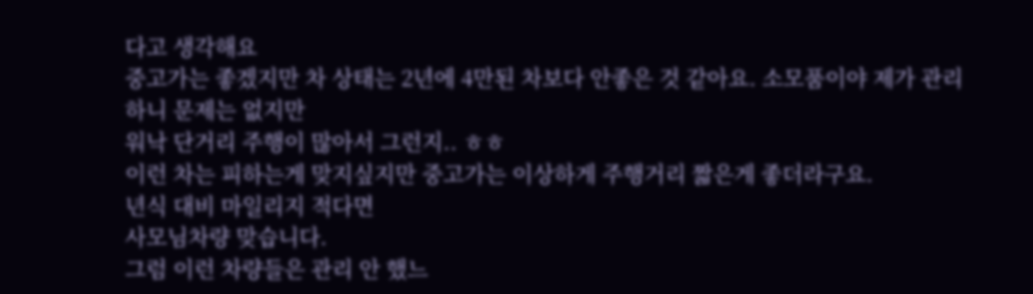다고 생각해요
중고가는 좋겠지만 차 상태는 2년에 4만된 차보다 안좋은 것 같아요. 소모품이야 제가 관리하니 문제는 없지만
워낙 단거리 주행이 많아서 그런지.. ㅎㅎ
이런 차는 피하는게 맞지싶지만 중고가는 이상하게 주행거리 짧은게 좋더라구요.
년식 대비 마일리지 적다면
사모님차량 맞습니다.
그럼 이런 차량들은 관리 안 했느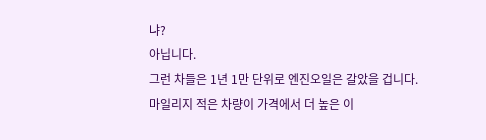냐?
아닙니다.
그런 차들은 1년 1만 단위로 엔진오일은 갈았을 겁니다.
마일리지 적은 차량이 가격에서 더 높은 이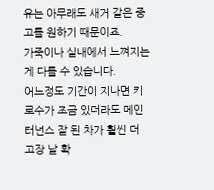유는 아무래도 새거 같은 중고를 원하기 때문이죠.
가죽이나 실내에서 느껴지는 게 다를 수 있습니다.
어느정도 기간이 지나면 키로수가 조금 있더라도 메인터넌스 잘 된 차가 훨씬 더 고장 날 확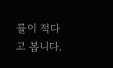률이 적다고 봅니다.